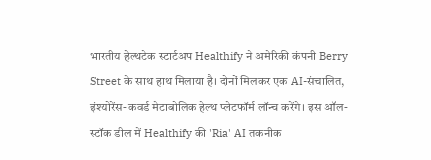भारतीय हेल्थटेक स्टार्टअप Healthify ने अमेरिकी कंपनी Berry Street के साथ हाथ मिलाया है। दोनों मिलकर एक AI-संचालित, इंश्योरेंस-कवर्ड मेटाबोलिक हेल्थ प्लेटफॉर्म लॉन्च करेंगे। इस ऑल-स्टॉक डील में Healthify की 'Ria' AI तकनीक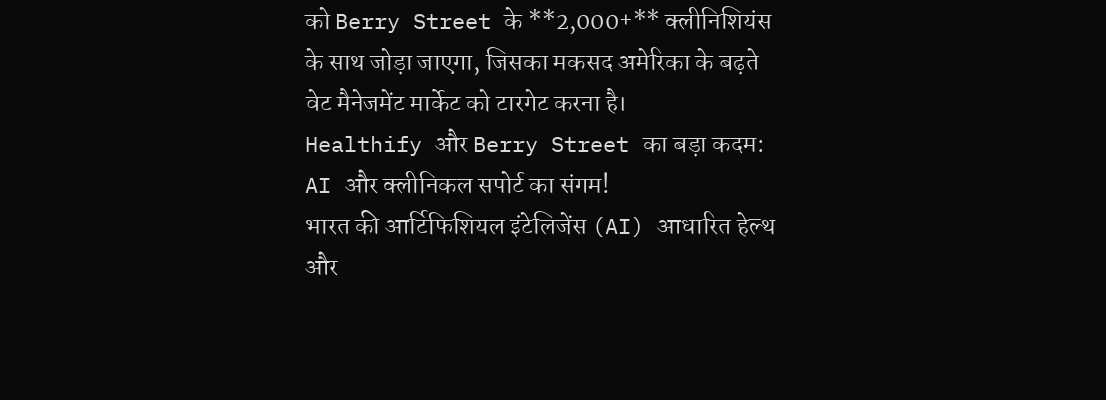को Berry Street के **2,000+** क्लीनिशियंस के साथ जोड़ा जाएगा, जिसका मकसद अमेरिका के बढ़ते वेट मैनेजमेंट मार्केट को टारगेट करना है।
Healthify और Berry Street का बड़ा कदम: AI और क्लीनिकल सपोर्ट का संगम!
भारत की आर्टिफिशियल इंटेलिजेंस (AI) आधारित हेल्थ और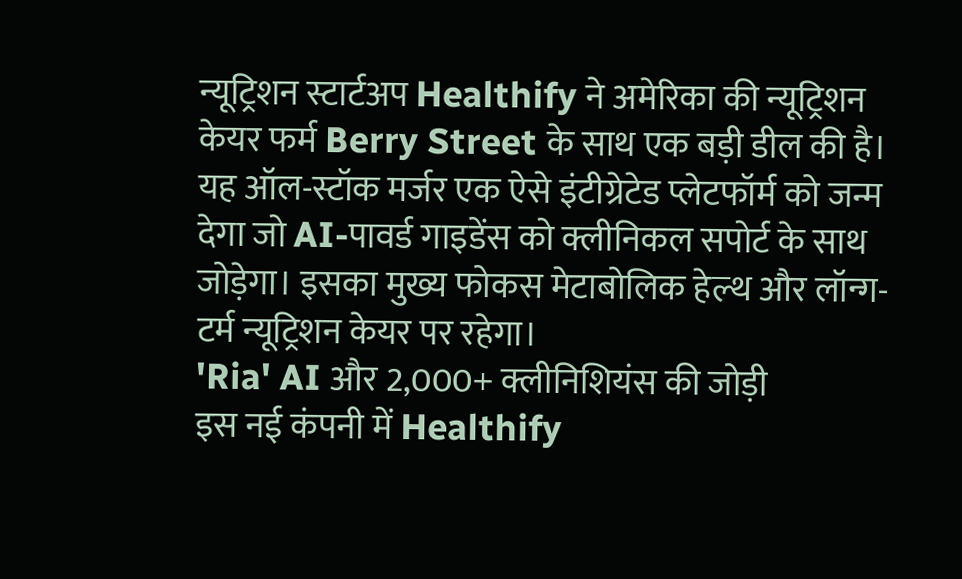न्यूट्रिशन स्टार्टअप Healthify ने अमेरिका की न्यूट्रिशन केयर फर्म Berry Street के साथ एक बड़ी डील की है। यह ऑल-स्टॉक मर्जर एक ऐसे इंटीग्रेटेड प्लेटफॉर्म को जन्म देगा जो AI-पावर्ड गाइडेंस को क्लीनिकल सपोर्ट के साथ जोड़ेगा। इसका मुख्य फोकस मेटाबोलिक हेल्थ और लॉन्ग-टर्म न्यूट्रिशन केयर पर रहेगा।
'Ria' AI और 2,000+ क्लीनिशियंस की जोड़ी
इस नई कंपनी में Healthify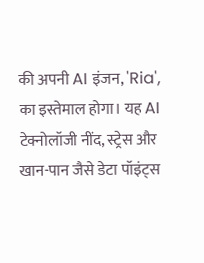की अपनी AI इंजन, 'Ria', का इस्तेमाल होगा। यह AI टेक्नोलॉजी नींद, स्ट्रेस और खान-पान जैसे डेटा पॉइंट्स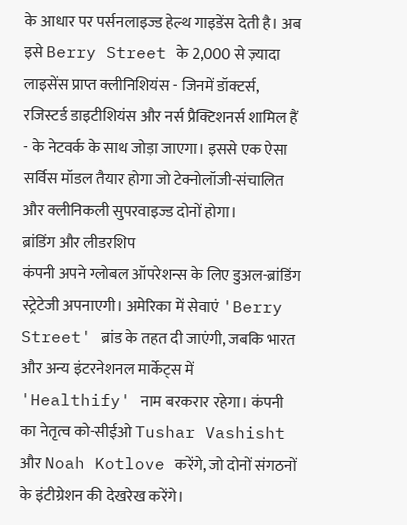के आधार पर पर्सनलाइज्ड हेल्थ गाइडेंस देती है। अब इसे Berry Street के 2,000 से ज़्यादा लाइसेंस प्राप्त क्लीनिशियंस - जिनमें डॉक्टर्स, रजिस्टर्ड डाइटीशियंस और नर्स प्रैक्टिशनर्स शामिल हैं - के नेटवर्क के साथ जोड़ा जाएगा। इससे एक ऐसा सर्विस मॉडल तैयार होगा जो टेक्नोलॉजी-संचालित और क्लीनिकली सुपरवाइज्ड दोनों होगा।
ब्रांडिंग और लीडरशिप
कंपनी अपने ग्लोबल ऑपरेशन्स के लिए डुअल-ब्रांडिंग स्ट्रेटेजी अपनाएगी। अमेरिका में सेवाएं 'Berry Street' ब्रांड के तहत दी जाएंगी, जबकि भारत और अन्य इंटरनेशनल मार्केट्स में 'Healthify' नाम बरकरार रहेगा। कंपनी का नेतृत्व को-सीईओ Tushar Vashisht और Noah Kotlove करेंगे, जो दोनों संगठनों के इंटीग्रेशन की देखरेख करेंगे।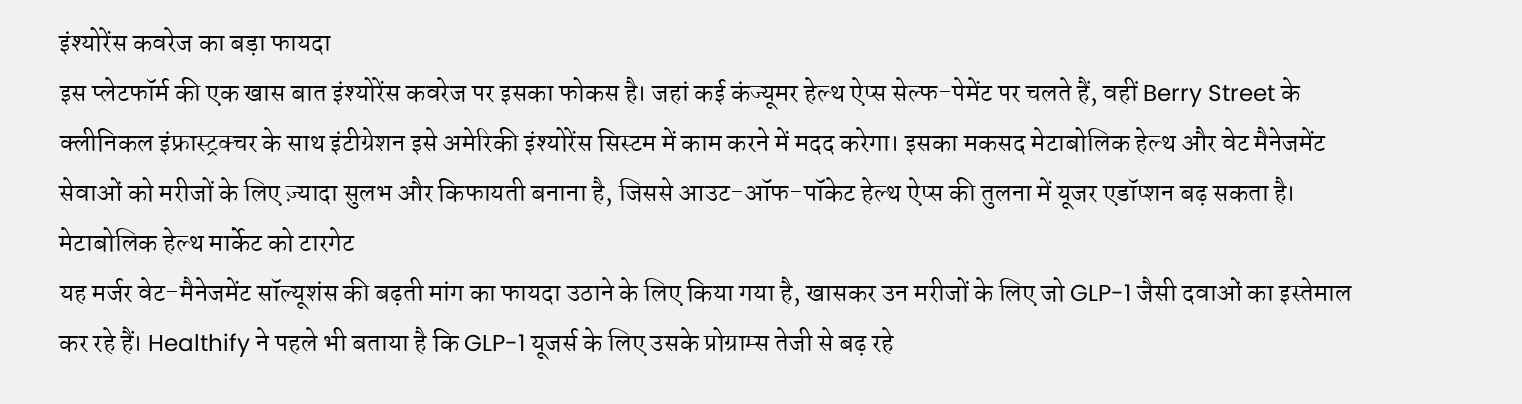इंश्योरेंस कवरेज का बड़ा फायदा
इस प्लेटफॉर्म की एक खास बात इंश्योरेंस कवरेज पर इसका फोकस है। जहां कई कंज्यूमर हेल्थ ऐप्स सेल्फ-पेमेंट पर चलते हैं, वहीं Berry Street के क्लीनिकल इंफ्रास्ट्रक्चर के साथ इंटीग्रेशन इसे अमेरिकी इंश्योरेंस सिस्टम में काम करने में मदद करेगा। इसका मकसद मेटाबोलिक हेल्थ और वेट मैनेजमेंट सेवाओं को मरीजों के लिए ज़्यादा सुलभ और किफायती बनाना है, जिससे आउट-ऑफ-पॉकेट हेल्थ ऐप्स की तुलना में यूजर एडॉप्शन बढ़ सकता है।
मेटाबोलिक हेल्थ मार्केट को टारगेट
यह मर्जर वेट-मैनेजमेंट सॉल्यूशंस की बढ़ती मांग का फायदा उठाने के लिए किया गया है, खासकर उन मरीजों के लिए जो GLP-1 जैसी दवाओं का इस्तेमाल कर रहे हैं। Healthify ने पहले भी बताया है कि GLP-1 यूजर्स के लिए उसके प्रोग्राम्स तेजी से बढ़ रहे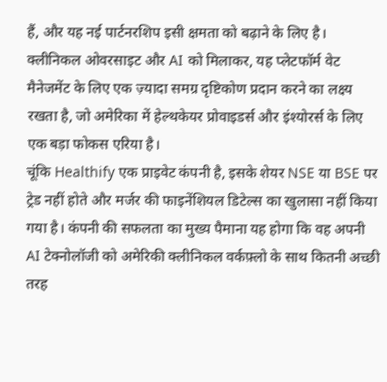हैं, और यह नई पार्टनरशिप इसी क्षमता को बढ़ाने के लिए है। क्लीनिकल ओवरसाइट और AI को मिलाकर, यह प्लेटफॉर्म वेट मैनेजमेंट के लिए एक ज़्यादा समग्र दृष्टिकोण प्रदान करने का लक्ष्य रखता है, जो अमेरिका में हेल्थकेयर प्रोवाइडर्स और इंश्योरर्स के लिए एक बड़ा फोकस एरिया है।
चूंकि Healthify एक प्राइवेट कंपनी है, इसके शेयर NSE या BSE पर ट्रेड नहीं होते और मर्जर की फाइनेंशियल डिटेल्स का खुलासा नहीं किया गया है। कंपनी की सफलता का मुख्य पैमाना यह होगा कि वह अपनी AI टेक्नोलॉजी को अमेरिकी क्लीनिकल वर्कफ़्लो के साथ कितनी अच्छी तरह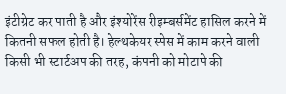इंटीग्रेट कर पाती है और इंश्योरेंस रीइम्बर्समेंट हासिल करने में कितनी सफल होती है। हेल्थकेयर स्पेस में काम करने वाली किसी भी स्टार्टअप की तरह, कंपनी को मोटापे की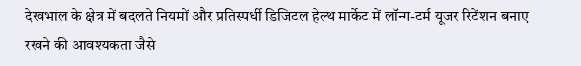देखभाल के क्षेत्र में बदलते नियमों और प्रतिस्पर्धी डिजिटल हेल्थ मार्केट में लॉन्ग-टर्म यूजर रिटेंशन बनाए रखने की आवश्यकता जैसे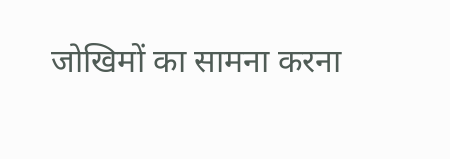जोखिमों का सामना करना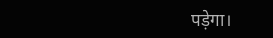पड़ेगा।